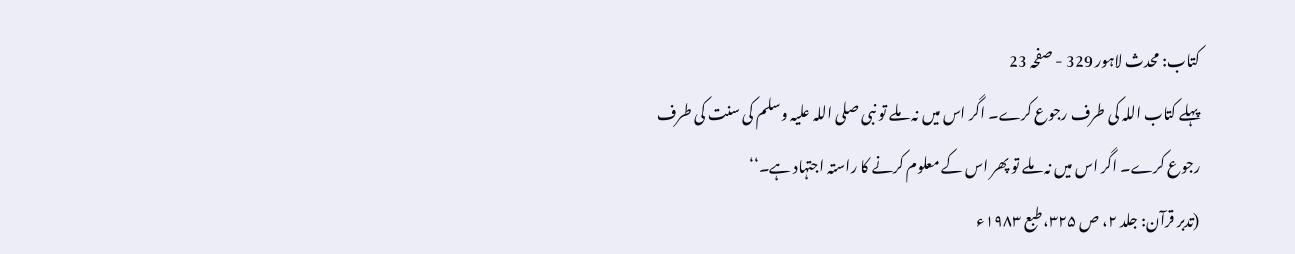کتاب: محدث لاہور 329 - صفحہ 23
پہلے کتاب اللہ کی طرف رجوع کرے۔ اگر اس میں نہ ملے تو نبی صلی اللہ علیہ وسلم کی سنت کی طرف رجوع کرے۔ اگر اس میں نہ ملے تو پھر اس کے معلوم کرنے کا راستہ اجتہاد ہے۔‘‘
(تدبر قرآن: جلد ۲، ص ۳۲۵، طبع ۱۹۸۳ء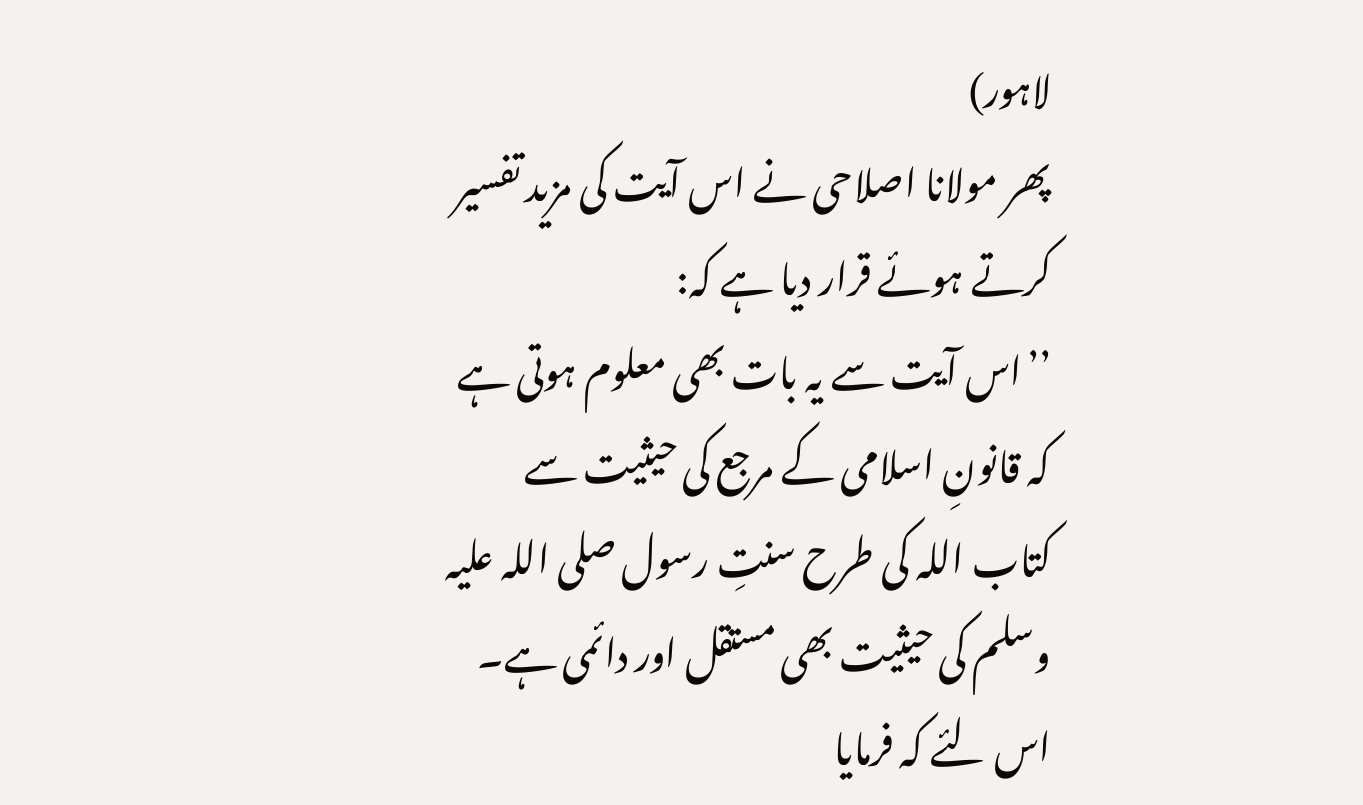لاہور)
پھر مولانا اصلاحی نے اس آیت کی مزید تفسیر کرتے ہوئے قرار دیا ہے کہ:
’’اس آیت سے یہ بات بھی معلوم ہوتی ہے کہ قانونِ اسلامی کے مرجع کی حیثیت سے کتاب اللہ کی طرح سنتِ رسول صلی اللہ علیہ وسلم کی حیثیت بھی مستقل اور دائمی ہے۔ اس لئے کہ فرمایا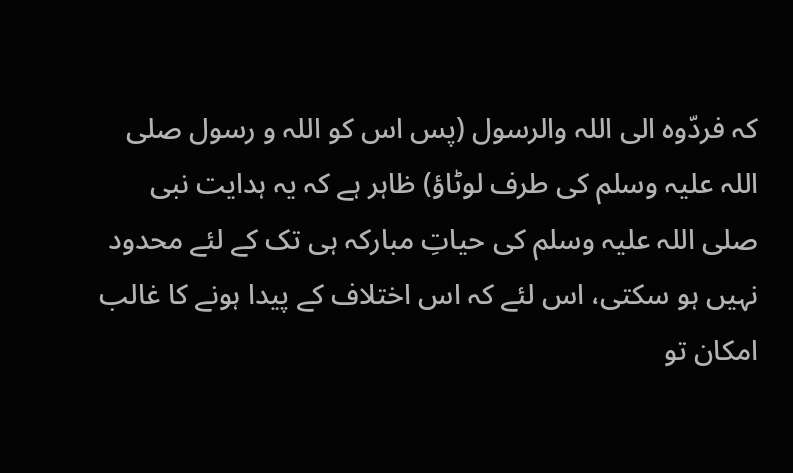کہ فردّوہ الی اللہ والرسول (پس اس کو اللہ و رسول صلی اللہ علیہ وسلم کی طرف لوٹاؤ) ظاہر ہے کہ یہ ہدایت نبی صلی اللہ علیہ وسلم کی حیاتِ مبارکہ ہی تک کے لئے محدود نہیں ہو سکتی، اس لئے کہ اس اختلاف کے پیدا ہونے کا غالب امکان تو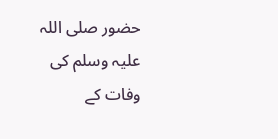حضور صلی اللہ علیہ وسلم کی وفات کے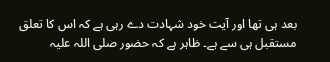بعد ہی تھا اور آیت خود شہادت دے رہی ہے کہ اس کا تعلق مستقبل ہی سے ہے۔ ظاہر ہے کہ حضور صلی اللہ علیہ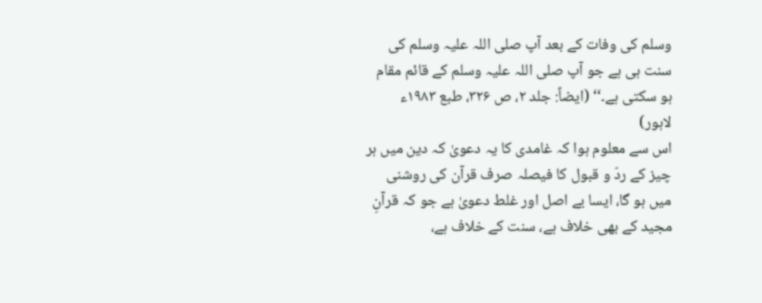وسلم کی وفات کے بعد آپ صلی اللہ علیہ وسلم کی سنت ہی ہے جو آپ صلی اللہ علیہ وسلم کے قائم مقام ہو سکتی ہے۔‘‘ (ایضاً: جلد ۲، ص ۳۲۶، طبع ۱۹۸۳ء لاہور)
اس سے معلوم ہوا کہ غامدی کا یہ دعویٰ کہ دین میں ہر چیز کے ردّ و قبول کا فیصلہ صرف قرآن کی روشنی میں ہو گا، ایسا بے اصل اور غلط دعویٰ ہے جو کہ قرآنِ مجید کے بھی خلاف ہے، سنت کے خلاف ہے،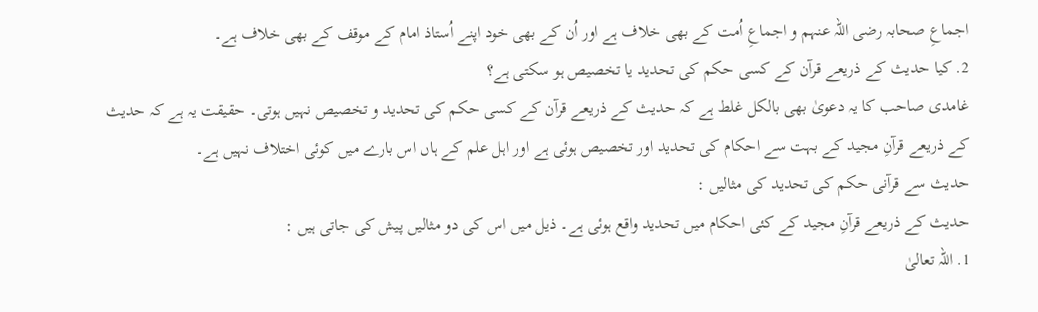اجماعِ صحابہ رضی اللہ عنہم و اجماعِ اُمت کے بھی خلاف ہے اور اُن کے بھی خود اپنے اُستاذ امام کے موقف کے بھی خلاف ہے۔
2. کیا حدیث کے ذریعے قرآن کے کسی حکم کی تحدید یا تخصیص ہو سکتی ہے؟
غامدی صاحب کا یہ دعویٰ بھی بالکل غلط ہے کہ حدیث کے ذریعے قرآن کے کسی حکم کی تحدید و تخصیص نہیں ہوتی۔ حقیقت یہ ہے کہ حدیث کے ذریعے قرآنِ مجید کے بہت سے احکام کی تحدید اور تخصیص ہوئی ہے اور اہل علم کے ہاں اس بارے میں کوئی اختلاف نہیں ہے۔
حدیث سے قرآنی حکم کی تحدید کی مثالیں :
حدیث کے ذریعے قرآنِ مجید کے کئی احکام میں تحدید واقع ہوئی ہے۔ ذیل میں اس کی دو مثالیں پیش کی جاتی ہیں :
1. اللہ تعالیٰ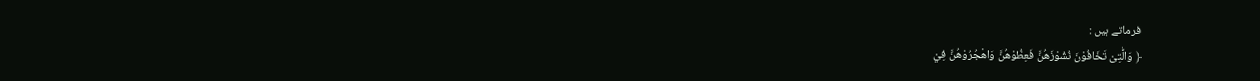فرماتے ہیں :
﴿ وَالّٰتِیْ تَخَافُوْنَ نُشُوْزَھُنَّ فَعِظُوْھُنَّ وَاھْجُرُوْھُنَّ فِيْ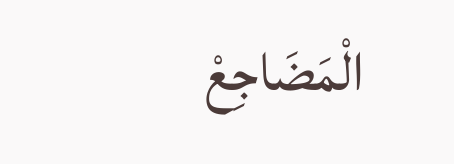الْمَضَاجِعْ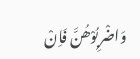وَاضْرِبُوْھُنَّ فَاِنْ